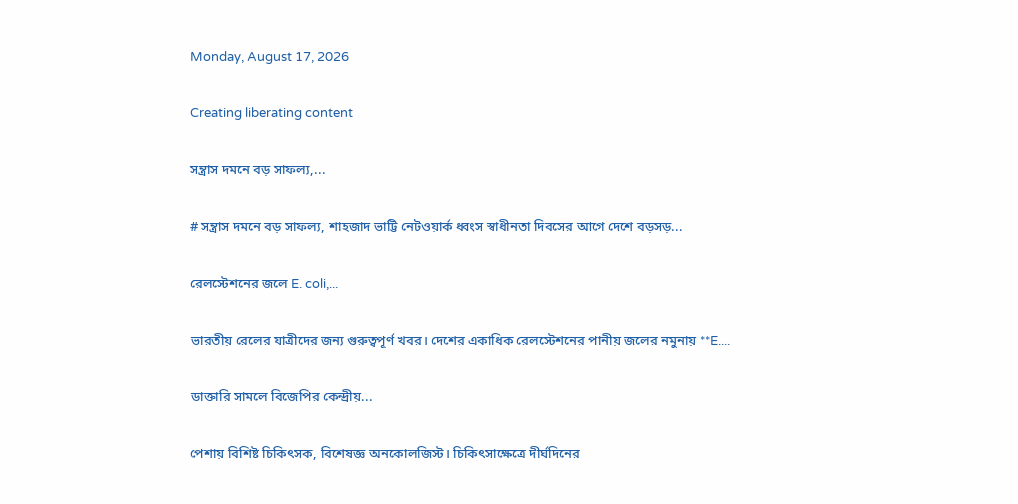Monday, August 17, 2026

Creating liberating content

সন্ত্রাস দমনে বড় সাফল্য,...

# সন্ত্রাস দমনে বড় সাফল্য, শাহজাদ ভাট্টি নেটওয়ার্ক ধ্বংস স্বাধীনতা দিবসের আগে দেশে বড়সড়...

রেলস্টেশনের জলে E. coli,...

ভারতীয় রেলের যাত্রীদের জন্য গুরুত্বপূর্ণ খবর। দেশের একাধিক রেলস্টেশনের পানীয় জলের নমুনায় **E....

ডাক্তারি সামলে বিজেপির কেন্দ্রীয়...

পেশায় বিশিষ্ট চিকিৎসক, বিশেষজ্ঞ অনকোলজিস্ট। চিকিৎসাক্ষেত্রে দীর্ঘদিনের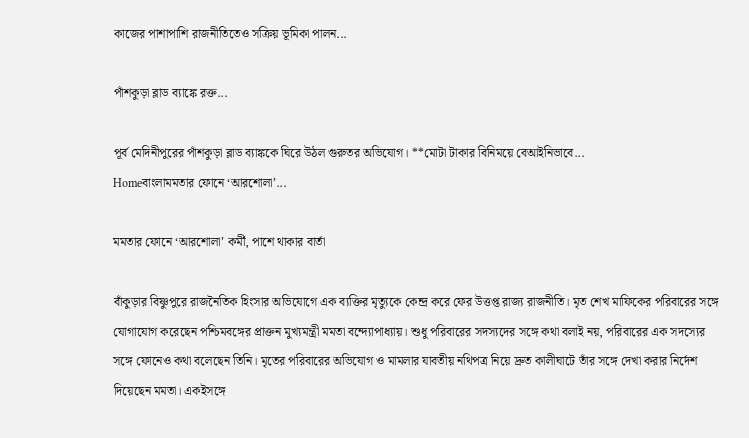কাজের পাশাপাশি রাজনীতিতেও সক্রিয় ভূমিকা পালন...

পাঁশকুড়া ব্লাড ব্যাঙ্কে রক্ত...

পূর্ব মেদিনীপুরের পাঁশকুড়া ব্লাড ব্যাঙ্ককে ঘিরে উঠল গুরুতর অভিযোগ। **মোটা টাকার বিনিময়ে বেআইনিভাবে...
Homeবাংলামমতার ফোনে ‘আরশোলা’...

মমতার ফোনে ‘আরশোলা’ কর্মী, পাশে থাকার বার্তা

বাঁকুড়ার বিষ্ণুপুরে রাজনৈতিক হিংসার অভিযোগে এক ব্যক্তির মৃত্যুকে কেন্দ্র করে ফের উত্তপ্ত রাজ্য রাজনীতি। মৃত শেখ মাফিকের পরিবারের সঙ্গে যোগাযোগ করেছেন পশ্চিমবঙ্গের প্রাক্তন মুখ্যমন্ত্রী মমতা বন্দ্যোপাধ্যায়। শুধু পরিবারের সদস্যদের সঙ্গে কথা বলাই নয়, পরিবারের এক সদস্যের সঙ্গে ফোনেও কথা বলেছেন তিনি। মৃতের পরিবারের অভিযোগ ও মামলার যাবতীয় নথিপত্র নিয়ে দ্রুত কালীঘাটে তাঁর সঙ্গে দেখা করার নির্দেশ দিয়েছেন মমতা। একইসঙ্গে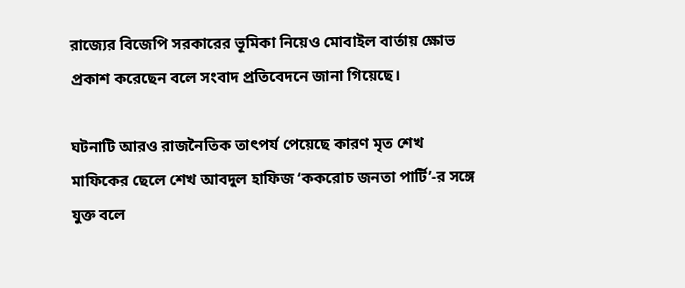রাজ্যের বিজেপি সরকারের ভূমিকা নিয়েও মোবাইল বার্তায় ক্ষোভ প্রকাশ করেছেন বলে সংবাদ প্রতিবেদনে জানা গিয়েছে।

ঘটনাটি আরও রাজনৈতিক তাৎপর্য পেয়েছে কারণ মৃত শেখ মাফিকের ছেলে শেখ আবদুল হাফিজ ‘ককরোচ জনতা পার্টি’-র সঙ্গে যুক্ত বলে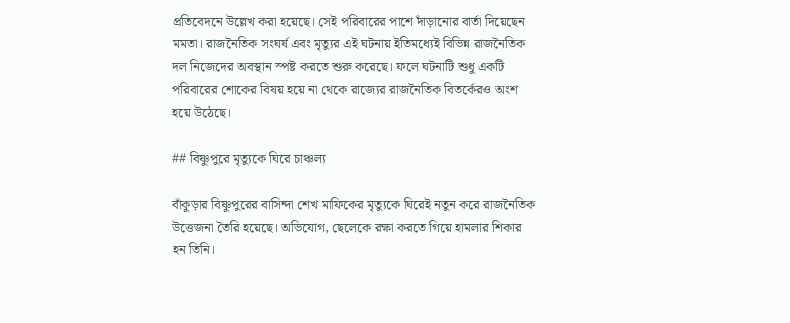প্রতিবেদনে উল্লেখ করা হয়েছে। সেই পরিবারের পাশে দাঁড়ানোর বার্তা দিয়েছেন মমতা। রাজনৈতিক সংঘর্ষ এবং মৃত্যুর এই ঘটনায় ইতিমধ্যেই বিভিন্ন রাজনৈতিক দল নিজেদের অবস্থান স্পষ্ট করতে শুরু করেছে। ফলে ঘটনাটি শুধু একটি পরিবারের শোকের বিষয় হয়ে না থেকে রাজ্যের রাজনৈতিক বিতর্কেরও অংশ হয়ে উঠেছে।

## বিষ্ণুপুরে মৃত্যুকে ঘিরে চাঞ্চল্য

বাঁকুড়ার বিষ্ণুপুরের বাসিন্দা শেখ মাফিকের মৃত্যুকে ঘিরেই নতুন করে রাজনৈতিক উত্তেজনা তৈরি হয়েছে। অভিযোগ, ছেলেকে রক্ষা করতে গিয়ে হামলার শিকার হন তিনি।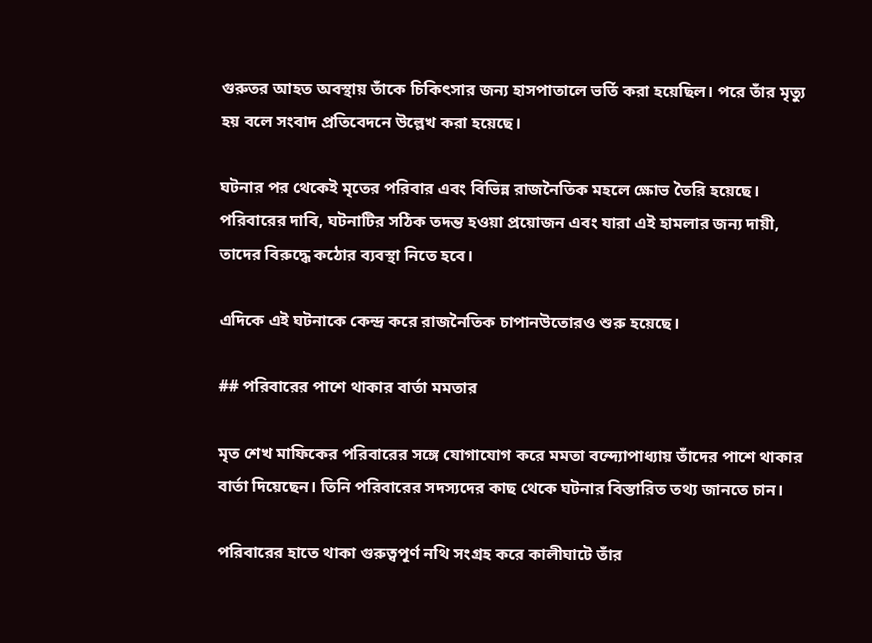গুরুতর আহত অবস্থায় তাঁকে চিকিৎসার জন্য হাসপাতালে ভর্তি করা হয়েছিল। পরে তাঁর মৃত্যু হয় বলে সংবাদ প্রতিবেদনে উল্লেখ করা হয়েছে।

ঘটনার পর থেকেই মৃতের পরিবার এবং বিভিন্ন রাজনৈতিক মহলে ক্ষোভ তৈরি হয়েছে। পরিবারের দাবি, ঘটনাটির সঠিক তদন্ত হওয়া প্রয়োজন এবং যারা এই হামলার জন্য দায়ী, তাদের বিরুদ্ধে কঠোর ব্যবস্থা নিতে হবে।

এদিকে এই ঘটনাকে কেন্দ্র করে রাজনৈতিক চাপানউতোরও শুরু হয়েছে।

## পরিবারের পাশে থাকার বার্তা মমতার

মৃত শেখ মাফিকের পরিবারের সঙ্গে যোগাযোগ করে মমতা বন্দ্যোপাধ্যায় তাঁদের পাশে থাকার বার্তা দিয়েছেন। তিনি পরিবারের সদস্যদের কাছ থেকে ঘটনার বিস্তারিত তথ্য জানতে চান।

পরিবারের হাতে থাকা গুরুত্বপূর্ণ নথি সংগ্রহ করে কালীঘাটে তাঁর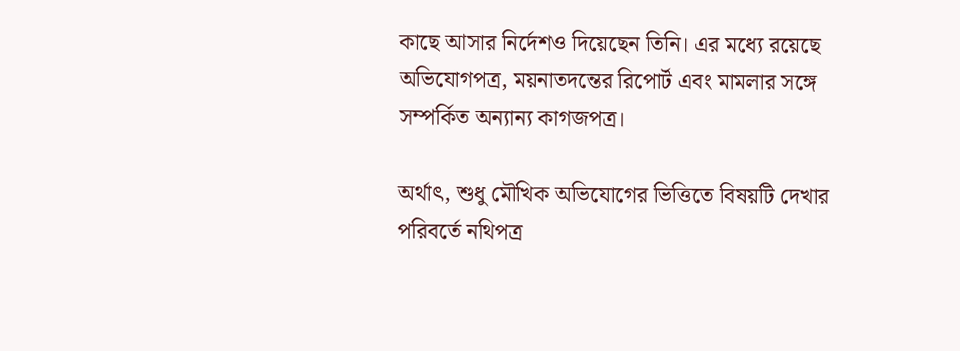কাছে আসার নির্দেশও দিয়েছেন তিনি। এর মধ্যে রয়েছে অভিযোগপত্র, ময়নাতদন্তের রিপোর্ট এবং মামলার সঙ্গে সম্পর্কিত অন্যান্য কাগজপত্র।

অর্থাৎ, শুধু মৌখিক অভিযোগের ভিত্তিতে বিষয়টি দেখার পরিবর্তে নথিপত্র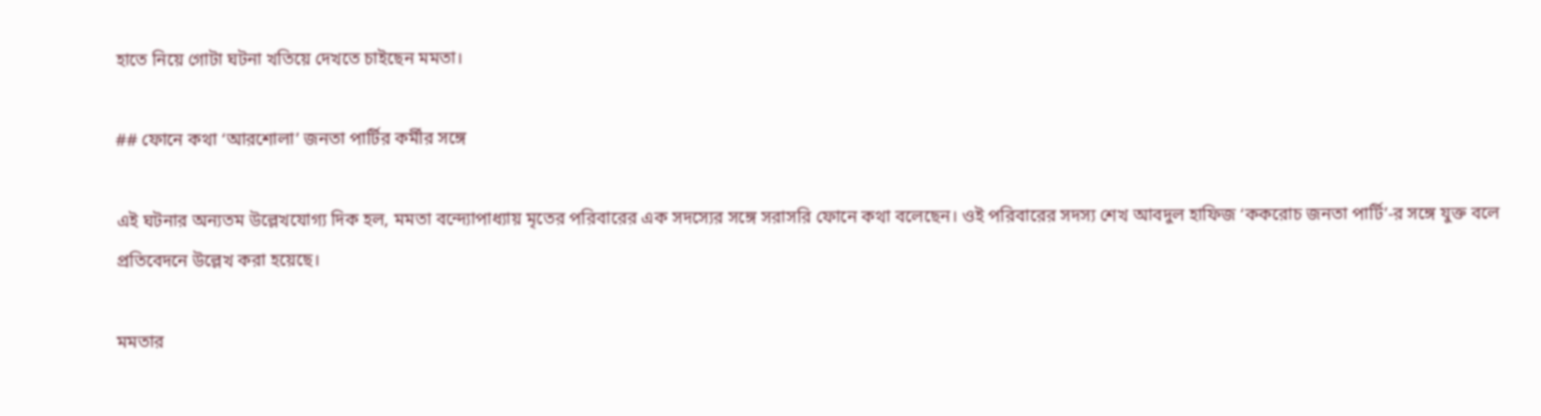হাতে নিয়ে গোটা ঘটনা খতিয়ে দেখতে চাইছেন মমতা।

## ফোনে কথা ‘আরশোলা’ জনতা পার্টির কর্মীর সঙ্গে

এই ঘটনার অন্যতম উল্লেখযোগ্য দিক হল, মমতা বন্দ্যোপাধ্যায় মৃতের পরিবারের এক সদস্যের সঙ্গে সরাসরি ফোনে কথা বলেছেন। ওই পরিবারের সদস্য শেখ আবদুল হাফিজ ‘ককরোচ জনতা পার্টি’-র সঙ্গে যুক্ত বলে প্রতিবেদনে উল্লেখ করা হয়েছে।

মমতার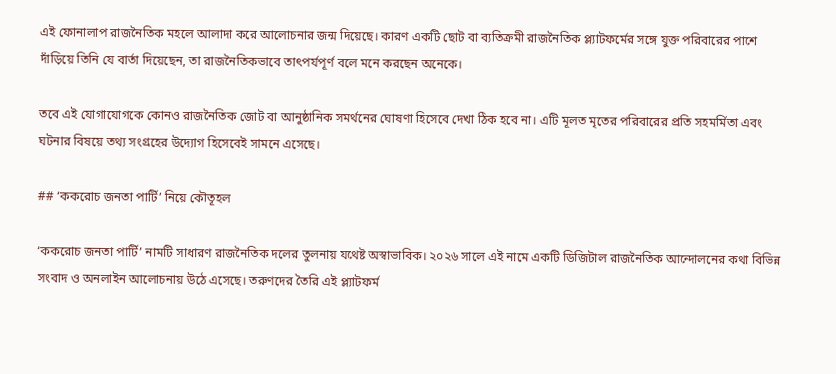এই ফোনালাপ রাজনৈতিক মহলে আলাদা করে আলোচনার জন্ম দিয়েছে। কারণ একটি ছোট বা ব্যতিক্রমী রাজনৈতিক প্ল্যাটফর্মের সঙ্গে যুক্ত পরিবারের পাশে দাঁড়িয়ে তিনি যে বার্তা দিয়েছেন, তা রাজনৈতিকভাবে তাৎপর্যপূর্ণ বলে মনে করছেন অনেকে।

তবে এই যোগাযোগকে কোনও রাজনৈতিক জোট বা আনুষ্ঠানিক সমর্থনের ঘোষণা হিসেবে দেখা ঠিক হবে না। এটি মূলত মৃতের পরিবারের প্রতি সহমর্মিতা এবং ঘটনার বিষয়ে তথ্য সংগ্রহের উদ্যোগ হিসেবেই সামনে এসেছে।

## ‘ককরোচ জনতা পার্টি’ নিয়ে কৌতূহল

‘ককরোচ জনতা পার্টি’ নামটি সাধারণ রাজনৈতিক দলের তুলনায় যথেষ্ট অস্বাভাবিক। ২০২৬ সালে এই নামে একটি ডিজিটাল রাজনৈতিক আন্দোলনের কথা বিভিন্ন সংবাদ ও অনলাইন আলোচনায় উঠে এসেছে। তরুণদের তৈরি এই প্ল্যাটফর্ম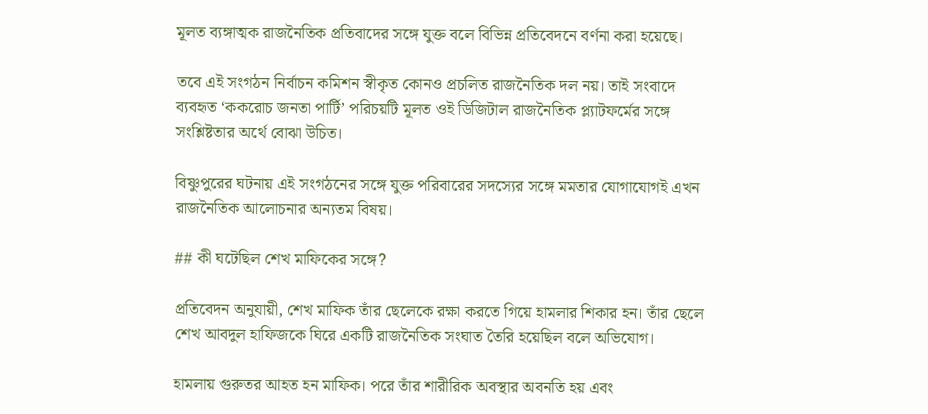মূলত ব্যঙ্গাত্মক রাজনৈতিক প্রতিবাদের সঙ্গে যুক্ত বলে বিভিন্ন প্রতিবেদনে বর্ণনা করা হয়েছে।

তবে এই সংগঠন নির্বাচন কমিশন স্বীকৃত কোনও প্রচলিত রাজনৈতিক দল নয়। তাই সংবাদে ব্যবহৃত ‘ককরোচ জনতা পার্টি’ পরিচয়টি মূলত ওই ডিজিটাল রাজনৈতিক প্ল্যাটফর্মের সঙ্গে সংশ্লিষ্টতার অর্থে বোঝা উচিত।

বিষ্ণুপুরের ঘটনায় এই সংগঠনের সঙ্গে যুক্ত পরিবারের সদস্যের সঙ্গে মমতার যোগাযোগই এখন রাজনৈতিক আলোচনার অন্যতম বিষয়।

## কী ঘটেছিল শেখ মাফিকের সঙ্গে?

প্রতিবেদন অনুযায়ী, শেখ মাফিক তাঁর ছেলেকে রক্ষা করতে গিয়ে হামলার শিকার হন। তাঁর ছেলে শেখ আবদুল হাফিজকে ঘিরে একটি রাজনৈতিক সংঘাত তৈরি হয়েছিল বলে অভিযোগ।

হামলায় গুরুতর আহত হন মাফিক। পরে তাঁর শারীরিক অবস্থার অবনতি হয় এবং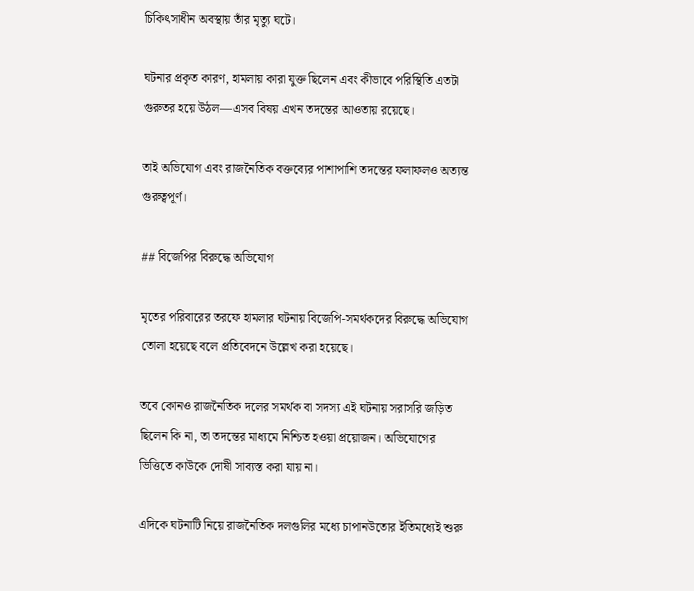চিকিৎসাধীন অবস্থায় তাঁর মৃত্যু ঘটে।

ঘটনার প্রকৃত কারণ, হামলায় কারা যুক্ত ছিলেন এবং কীভাবে পরিস্থিতি এতটা গুরুতর হয়ে উঠল—এসব বিষয় এখন তদন্তের আওতায় রয়েছে।

তাই অভিযোগ এবং রাজনৈতিক বক্তব্যের পাশাপাশি তদন্তের ফলাফলও অত্যন্ত গুরুত্বপূর্ণ।

## বিজেপির বিরুদ্ধে অভিযোগ

মৃতের পরিবারের তরফে হামলার ঘটনায় বিজেপি-সমর্থকদের বিরুদ্ধে অভিযোগ তোলা হয়েছে বলে প্রতিবেদনে উল্লেখ করা হয়েছে।

তবে কোনও রাজনৈতিক দলের সমর্থক বা সদস্য এই ঘটনায় সরাসরি জড়িত ছিলেন কি না, তা তদন্তের মাধ্যমে নিশ্চিত হওয়া প্রয়োজন। অভিযোগের ভিত্তিতে কাউকে দোষী সাব্যস্ত করা যায় না।

এদিকে ঘটনাটি নিয়ে রাজনৈতিক দলগুলির মধ্যে চাপানউতোর ইতিমধ্যেই শুরু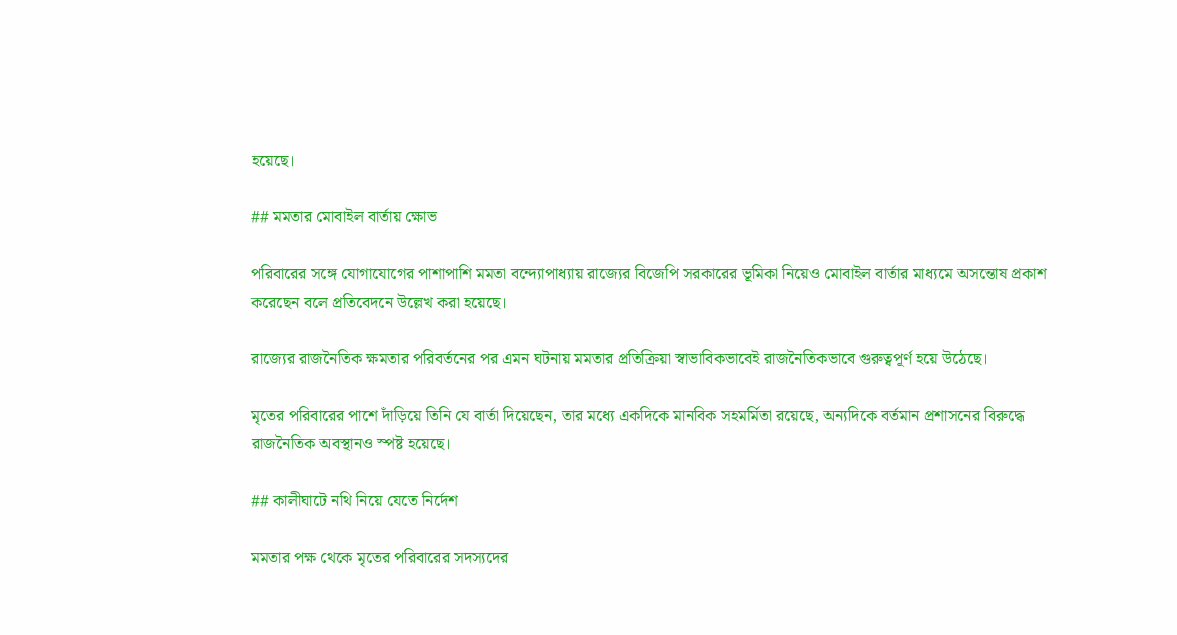হয়েছে।

## মমতার মোবাইল বার্তায় ক্ষোভ

পরিবারের সঙ্গে যোগাযোগের পাশাপাশি মমতা বন্দ্যোপাধ্যায় রাজ্যের বিজেপি সরকারের ভূমিকা নিয়েও মোবাইল বার্তার মাধ্যমে অসন্তোষ প্রকাশ করেছেন বলে প্রতিবেদনে উল্লেখ করা হয়েছে।

রাজ্যের রাজনৈতিক ক্ষমতার পরিবর্তনের পর এমন ঘটনায় মমতার প্রতিক্রিয়া স্বাভাবিকভাবেই রাজনৈতিকভাবে গুরুত্বপূর্ণ হয়ে উঠেছে।

মৃতের পরিবারের পাশে দাঁড়িয়ে তিনি যে বার্তা দিয়েছেন, তার মধ্যে একদিকে মানবিক সহমর্মিতা রয়েছে, অন্যদিকে বর্তমান প্রশাসনের বিরুদ্ধে রাজনৈতিক অবস্থানও স্পষ্ট হয়েছে।

## কালীঘাটে নথি নিয়ে যেতে নির্দেশ

মমতার পক্ষ থেকে মৃতের পরিবারের সদস্যদের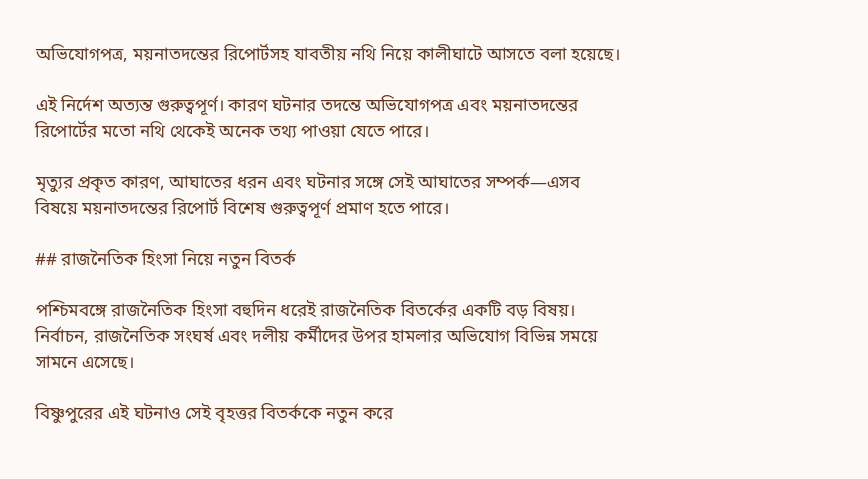অভিযোগপত্র, ময়নাতদন্তের রিপোর্টসহ যাবতীয় নথি নিয়ে কালীঘাটে আসতে বলা হয়েছে।

এই নির্দেশ অত্যন্ত গুরুত্বপূর্ণ। কারণ ঘটনার তদন্তে অভিযোগপত্র এবং ময়নাতদন্তের রিপোর্টের মতো নথি থেকেই অনেক তথ্য পাওয়া যেতে পারে।

মৃত্যুর প্রকৃত কারণ, আঘাতের ধরন এবং ঘটনার সঙ্গে সেই আঘাতের সম্পর্ক—এসব বিষয়ে ময়নাতদন্তের রিপোর্ট বিশেষ গুরুত্বপূর্ণ প্রমাণ হতে পারে।

## রাজনৈতিক হিংসা নিয়ে নতুন বিতর্ক

পশ্চিমবঙ্গে রাজনৈতিক হিংসা বহুদিন ধরেই রাজনৈতিক বিতর্কের একটি বড় বিষয়। নির্বাচন, রাজনৈতিক সংঘর্ষ এবং দলীয় কর্মীদের উপর হামলার অভিযোগ বিভিন্ন সময়ে সামনে এসেছে।

বিষ্ণুপুরের এই ঘটনাও সেই বৃহত্তর বিতর্ককে নতুন করে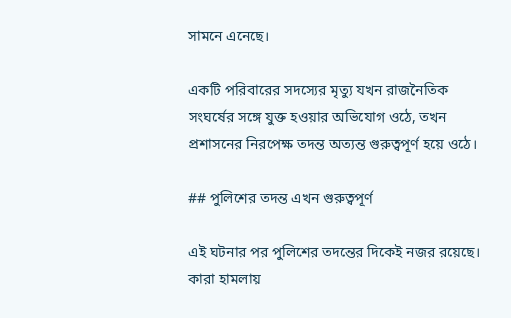সামনে এনেছে।

একটি পরিবারের সদস্যের মৃত্যু যখন রাজনৈতিক সংঘর্ষের সঙ্গে যুক্ত হওয়ার অভিযোগ ওঠে, তখন প্রশাসনের নিরপেক্ষ তদন্ত অত্যন্ত গুরুত্বপূর্ণ হয়ে ওঠে।

## পুলিশের তদন্ত এখন গুরুত্বপূর্ণ

এই ঘটনার পর পুলিশের তদন্তের দিকেই নজর রয়েছে। কারা হামলায়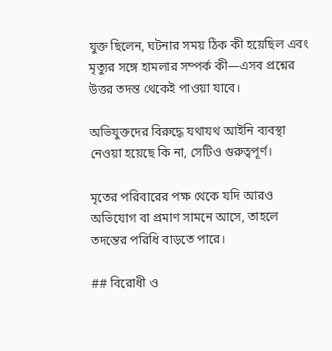যুক্ত ছিলেন, ঘটনার সময় ঠিক কী হয়েছিল এবং মৃত্যুর সঙ্গে হামলার সম্পর্ক কী—এসব প্রশ্নের উত্তর তদন্ত থেকেই পাওয়া যাবে।

অভিযুক্তদের বিরুদ্ধে যথাযথ আইনি ব্যবস্থা নেওয়া হয়েছে কি না, সেটিও গুরুত্বপূর্ণ।

মৃতের পরিবারের পক্ষ থেকে যদি আরও অভিযোগ বা প্রমাণ সামনে আসে, তাহলে তদন্তের পরিধি বাড়তে পারে।

## বিরোধী ও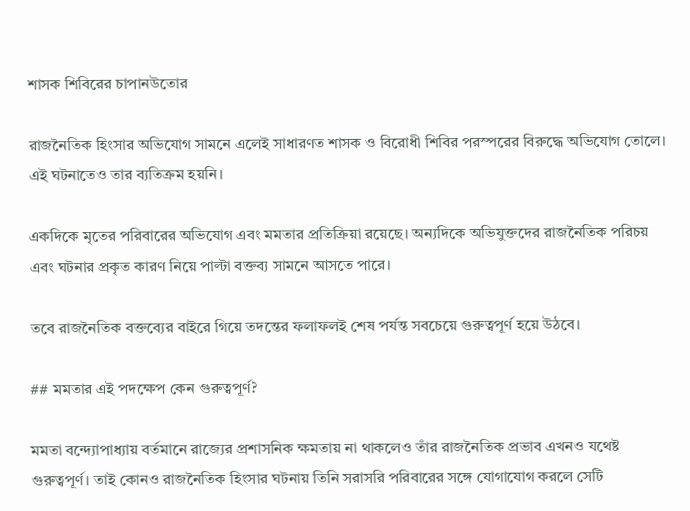শাসক শিবিরের চাপানউতোর

রাজনৈতিক হিংসার অভিযোগ সামনে এলেই সাধারণত শাসক ও বিরোধী শিবির পরস্পরের বিরুদ্ধে অভিযোগ তোলে। এই ঘটনাতেও তার ব্যতিক্রম হয়নি।

একদিকে মৃতের পরিবারের অভিযোগ এবং মমতার প্রতিক্রিয়া রয়েছে। অন্যদিকে অভিযুক্তদের রাজনৈতিক পরিচয় এবং ঘটনার প্রকৃত কারণ নিয়ে পাল্টা বক্তব্য সামনে আসতে পারে।

তবে রাজনৈতিক বক্তব্যের বাইরে গিয়ে তদন্তের ফলাফলই শেষ পর্যন্ত সবচেয়ে গুরুত্বপূর্ণ হয়ে উঠবে।

## মমতার এই পদক্ষেপ কেন গুরুত্বপূর্ণ?

মমতা বন্দ্যোপাধ্যায় বর্তমানে রাজ্যের প্রশাসনিক ক্ষমতায় না থাকলেও তাঁর রাজনৈতিক প্রভাব এখনও যথেষ্ট গুরুত্বপূর্ণ। তাই কোনও রাজনৈতিক হিংসার ঘটনায় তিনি সরাসরি পরিবারের সঙ্গে যোগাযোগ করলে সেটি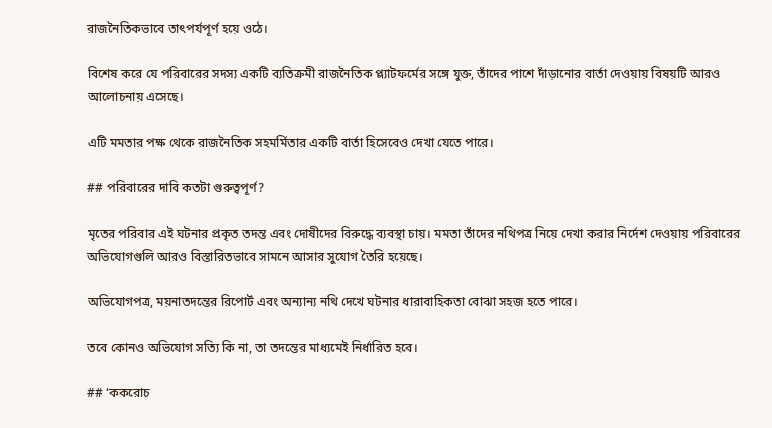রাজনৈতিকভাবে তাৎপর্যপূর্ণ হয়ে ওঠে।

বিশেষ করে যে পরিবারের সদস্য একটি ব্যতিক্রমী রাজনৈতিক প্ল্যাটফর্মের সঙ্গে যুক্ত, তাঁদের পাশে দাঁড়ানোর বার্তা দেওয়ায় বিষয়টি আরও আলোচনায় এসেছে।

এটি মমতার পক্ষ থেকে রাজনৈতিক সহমর্মিতার একটি বার্তা হিসেবেও দেখা যেতে পারে।

## পরিবারের দাবি কতটা গুরুত্বপূর্ণ?

মৃতের পরিবার এই ঘটনার প্রকৃত তদন্ত এবং দোষীদের বিরুদ্ধে ব্যবস্থা চায়। মমতা তাঁদের নথিপত্র নিয়ে দেখা করার নির্দেশ দেওয়ায় পরিবারের অভিযোগগুলি আরও বিস্তারিতভাবে সামনে আসার সুযোগ তৈরি হয়েছে।

অভিযোগপত্র, ময়নাতদন্তের রিপোর্ট এবং অন্যান্য নথি দেখে ঘটনার ধারাবাহিকতা বোঝা সহজ হতে পারে।

তবে কোনও অভিযোগ সত্যি কি না, তা তদন্তের মাধ্যমেই নির্ধারিত হবে।

## ‘ককরোচ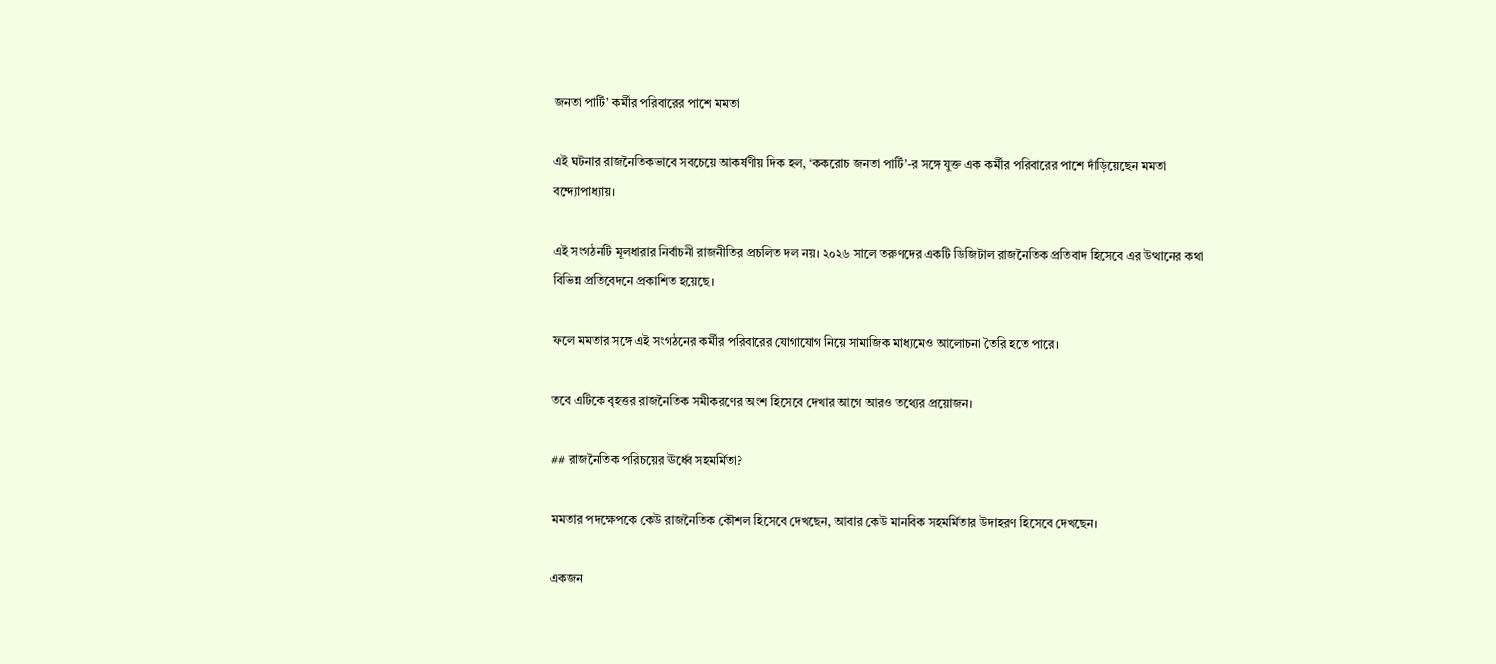জনতা পার্টি’ কর্মীর পরিবারের পাশে মমতা

এই ঘটনার রাজনৈতিকভাবে সবচেয়ে আকর্ষণীয় দিক হল, ‘ককরোচ জনতা পার্টি’-র সঙ্গে যুক্ত এক কর্মীর পরিবারের পাশে দাঁড়িয়েছেন মমতা বন্দ্যোপাধ্যায়।

এই সংগঠনটি মূলধারার নির্বাচনী রাজনীতির প্রচলিত দল নয়। ২০২৬ সালে তরুণদের একটি ডিজিটাল রাজনৈতিক প্রতিবাদ হিসেবে এর উত্থানের কথা বিভিন্ন প্রতিবেদনে প্রকাশিত হয়েছে।

ফলে মমতার সঙ্গে এই সংগঠনের কর্মীর পরিবারের যোগাযোগ নিয়ে সামাজিক মাধ্যমেও আলোচনা তৈরি হতে পারে।

তবে এটিকে বৃহত্তর রাজনৈতিক সমীকরণের অংশ হিসেবে দেখার আগে আরও তথ্যের প্রয়োজন।

## রাজনৈতিক পরিচয়ের ঊর্ধ্বে সহমর্মিতা?

মমতার পদক্ষেপকে কেউ রাজনৈতিক কৌশল হিসেবে দেখছেন, আবার কেউ মানবিক সহমর্মিতার উদাহরণ হিসেবে দেখছেন।

একজন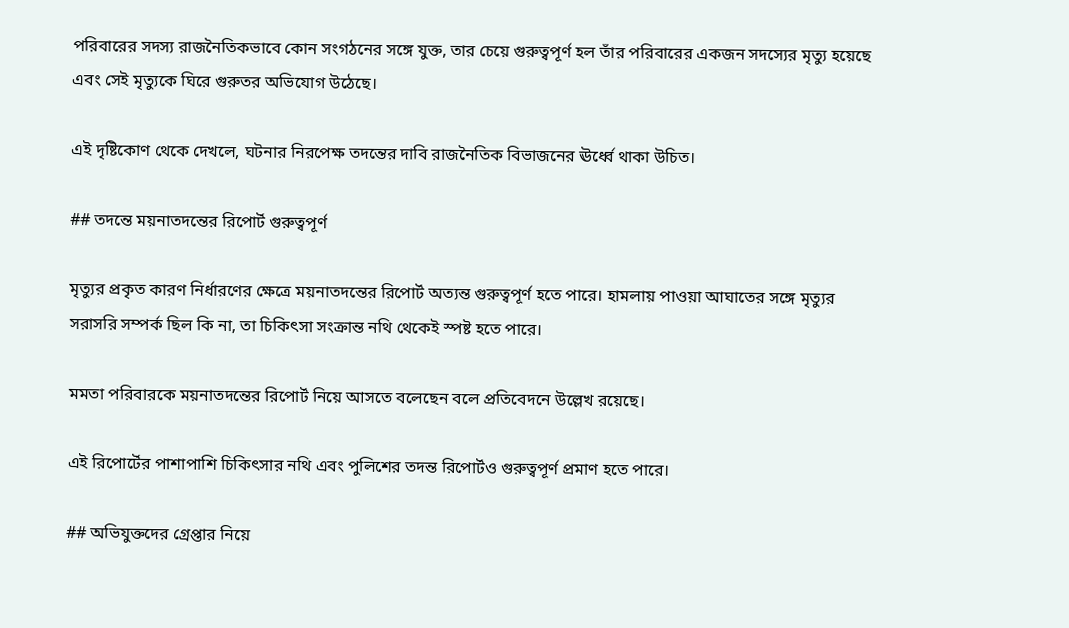পরিবারের সদস্য রাজনৈতিকভাবে কোন সংগঠনের সঙ্গে যুক্ত, তার চেয়ে গুরুত্বপূর্ণ হল তাঁর পরিবারের একজন সদস্যের মৃত্যু হয়েছে এবং সেই মৃত্যুকে ঘিরে গুরুতর অভিযোগ উঠেছে।

এই দৃষ্টিকোণ থেকে দেখলে, ঘটনার নিরপেক্ষ তদন্তের দাবি রাজনৈতিক বিভাজনের ঊর্ধ্বে থাকা উচিত।

## তদন্তে ময়নাতদন্তের রিপোর্ট গুরুত্বপূর্ণ

মৃত্যুর প্রকৃত কারণ নির্ধারণের ক্ষেত্রে ময়নাতদন্তের রিপোর্ট অত্যন্ত গুরুত্বপূর্ণ হতে পারে। হামলায় পাওয়া আঘাতের সঙ্গে মৃত্যুর সরাসরি সম্পর্ক ছিল কি না, তা চিকিৎসা সংক্রান্ত নথি থেকেই স্পষ্ট হতে পারে।

মমতা পরিবারকে ময়নাতদন্তের রিপোর্ট নিয়ে আসতে বলেছেন বলে প্রতিবেদনে উল্লেখ রয়েছে।

এই রিপোর্টের পাশাপাশি চিকিৎসার নথি এবং পুলিশের তদন্ত রিপোর্টও গুরুত্বপূর্ণ প্রমাণ হতে পারে।

## অভিযুক্তদের গ্রেপ্তার নিয়ে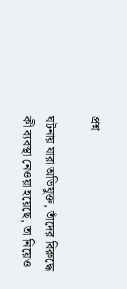প্রশ্ন

ঘটনায় যারা অভিযুক্ত, তাঁদের বিরুদ্ধে কী ব্যবস্থা নেওয়া হয়েছে, তা নিয়েও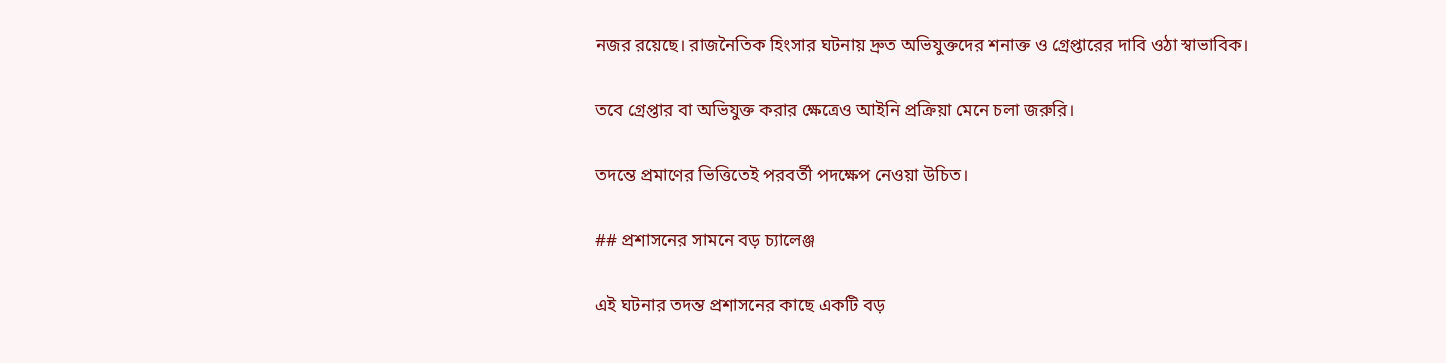নজর রয়েছে। রাজনৈতিক হিংসার ঘটনায় দ্রুত অভিযুক্তদের শনাক্ত ও গ্রেপ্তারের দাবি ওঠা স্বাভাবিক।

তবে গ্রেপ্তার বা অভিযুক্ত করার ক্ষেত্রেও আইনি প্রক্রিয়া মেনে চলা জরুরি।

তদন্তে প্রমাণের ভিত্তিতেই পরবর্তী পদক্ষেপ নেওয়া উচিত।

## প্রশাসনের সামনে বড় চ্যালেঞ্জ

এই ঘটনার তদন্ত প্রশাসনের কাছে একটি বড়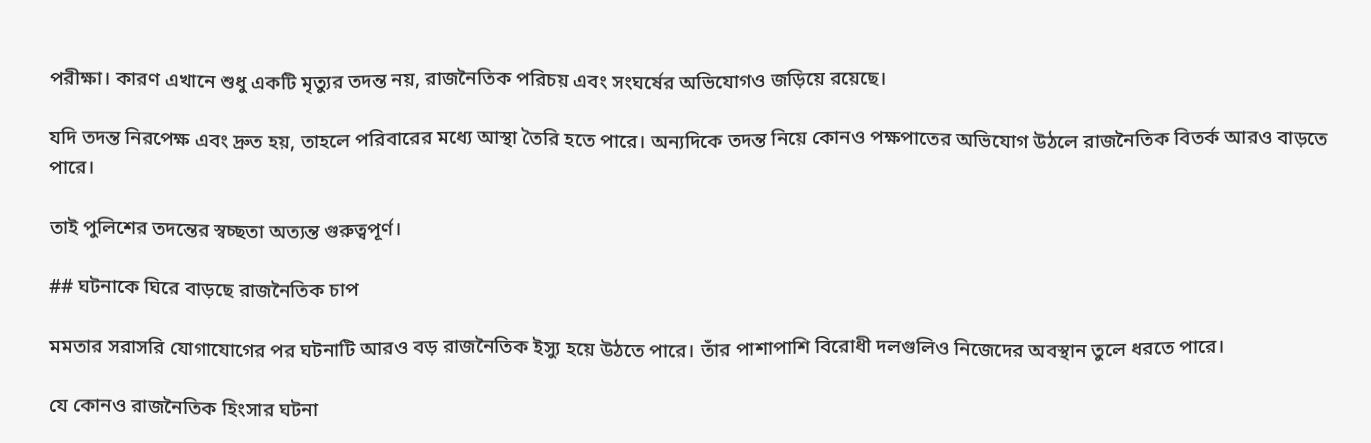পরীক্ষা। কারণ এখানে শুধু একটি মৃত্যুর তদন্ত নয়, রাজনৈতিক পরিচয় এবং সংঘর্ষের অভিযোগও জড়িয়ে রয়েছে।

যদি তদন্ত নিরপেক্ষ এবং দ্রুত হয়, তাহলে পরিবারের মধ্যে আস্থা তৈরি হতে পারে। অন্যদিকে তদন্ত নিয়ে কোনও পক্ষপাতের অভিযোগ উঠলে রাজনৈতিক বিতর্ক আরও বাড়তে পারে।

তাই পুলিশের তদন্তের স্বচ্ছতা অত্যন্ত গুরুত্বপূর্ণ।

## ঘটনাকে ঘিরে বাড়ছে রাজনৈতিক চাপ

মমতার সরাসরি যোগাযোগের পর ঘটনাটি আরও বড় রাজনৈতিক ইস্যু হয়ে উঠতে পারে। তাঁর পাশাপাশি বিরোধী দলগুলিও নিজেদের অবস্থান তুলে ধরতে পারে।

যে কোনও রাজনৈতিক হিংসার ঘটনা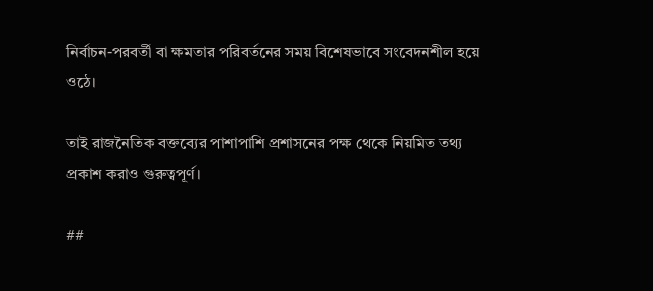নির্বাচন-পরবর্তী বা ক্ষমতার পরিবর্তনের সময় বিশেষভাবে সংবেদনশীল হয়ে ওঠে।

তাই রাজনৈতিক বক্তব্যের পাশাপাশি প্রশাসনের পক্ষ থেকে নিয়মিত তথ্য প্রকাশ করাও গুরুত্বপূর্ণ।

##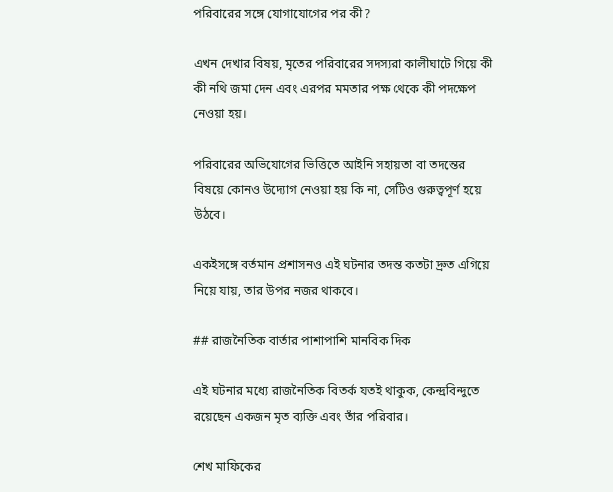পরিবারের সঙ্গে যোগাযোগের পর কী?

এখন দেখার বিষয়, মৃতের পরিবারের সদস্যরা কালীঘাটে গিয়ে কী কী নথি জমা দেন এবং এরপর মমতার পক্ষ থেকে কী পদক্ষেপ নেওয়া হয়।

পরিবারের অভিযোগের ভিত্তিতে আইনি সহায়তা বা তদন্তের বিষয়ে কোনও উদ্যোগ নেওয়া হয় কি না, সেটিও গুরুত্বপূর্ণ হয়ে উঠবে।

একইসঙ্গে বর্তমান প্রশাসনও এই ঘটনার তদন্ত কতটা দ্রুত এগিয়ে নিয়ে যায়, তার উপর নজর থাকবে।

## রাজনৈতিক বার্তার পাশাপাশি মানবিক দিক

এই ঘটনার মধ্যে রাজনৈতিক বিতর্ক যতই থাকুক, কেন্দ্রবিন্দুতে রয়েছেন একজন মৃত ব্যক্তি এবং তাঁর পরিবার।

শেখ মাফিকের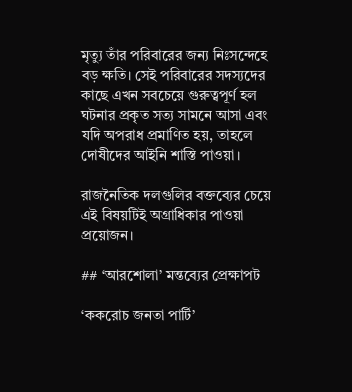মৃত্যু তাঁর পরিবারের জন্য নিঃসন্দেহে বড় ক্ষতি। সেই পরিবারের সদস্যদের কাছে এখন সবচেয়ে গুরুত্বপূর্ণ হল ঘটনার প্রকৃত সত্য সামনে আসা এবং যদি অপরাধ প্রমাণিত হয়, তাহলে দোষীদের আইনি শাস্তি পাওয়া।

রাজনৈতিক দলগুলির বক্তব্যের চেয়ে এই বিষয়টিই অগ্রাধিকার পাওয়া প্রয়োজন।

## ‘আরশোলা’ মন্তব্যের প্রেক্ষাপট

‘ককরোচ জনতা পার্টি’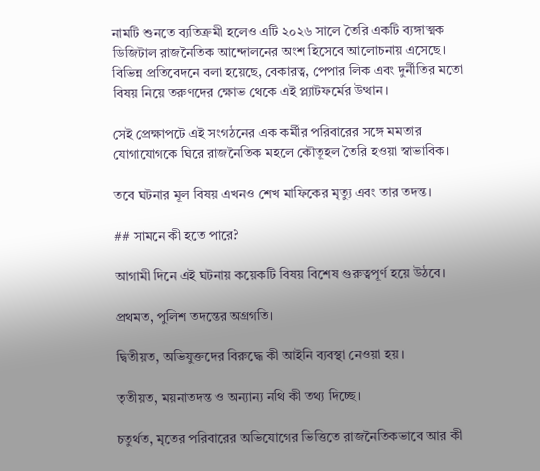নামটি শুনতে ব্যতিক্রমী হলেও এটি ২০২৬ সালে তৈরি একটি ব্যঙ্গাত্মক ডিজিটাল রাজনৈতিক আন্দোলনের অংশ হিসেবে আলোচনায় এসেছে। বিভিন্ন প্রতিবেদনে বলা হয়েছে, বেকারত্ব, পেপার লিক এবং দুর্নীতির মতো বিষয় নিয়ে তরুণদের ক্ষোভ থেকে এই প্ল্যাটফর্মের উত্থান।

সেই প্রেক্ষাপটে এই সংগঠনের এক কর্মীর পরিবারের সঙ্গে মমতার যোগাযোগকে ঘিরে রাজনৈতিক মহলে কৌতূহল তৈরি হওয়া স্বাভাবিক।

তবে ঘটনার মূল বিষয় এখনও শেখ মাফিকের মৃত্যু এবং তার তদন্ত।

## সামনে কী হতে পারে?

আগামী দিনে এই ঘটনায় কয়েকটি বিষয় বিশেষ গুরুত্বপূর্ণ হয়ে উঠবে।

প্রথমত, পুলিশ তদন্তের অগ্রগতি।

দ্বিতীয়ত, অভিযুক্তদের বিরুদ্ধে কী আইনি ব্যবস্থা নেওয়া হয়।

তৃতীয়ত, ময়নাতদন্ত ও অন্যান্য নথি কী তথ্য দিচ্ছে।

চতুর্থত, মৃতের পরিবারের অভিযোগের ভিত্তিতে রাজনৈতিকভাবে আর কী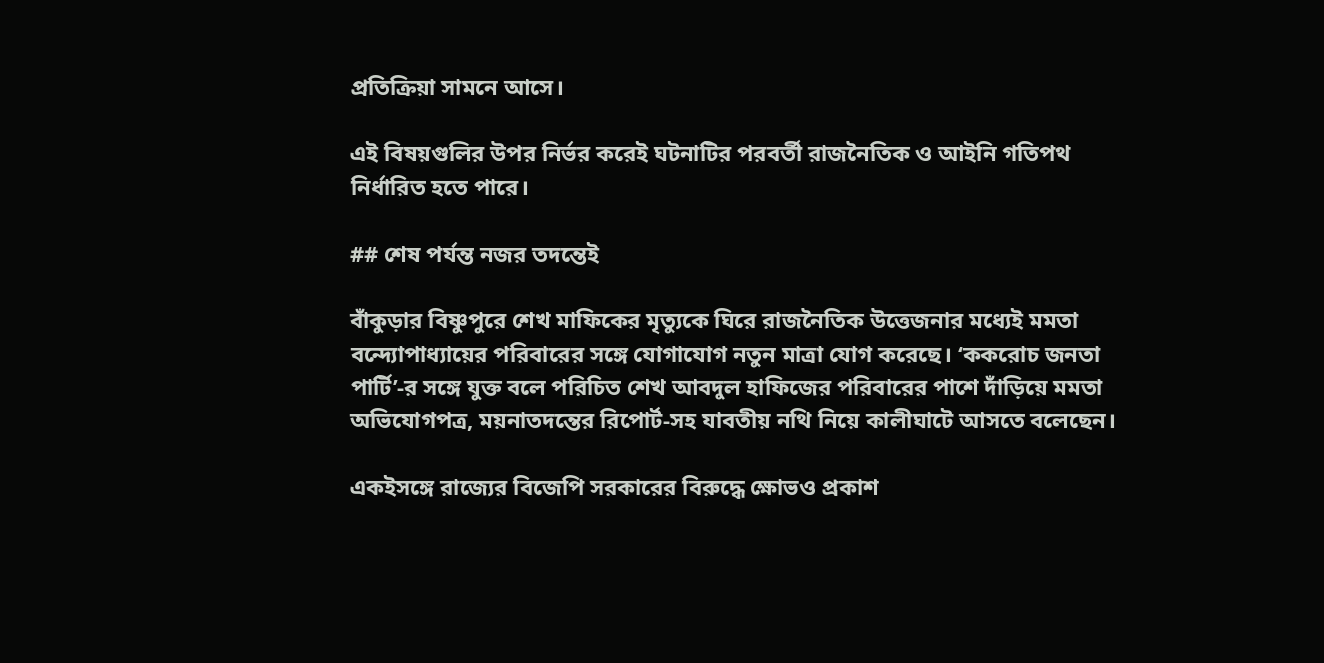প্রতিক্রিয়া সামনে আসে।

এই বিষয়গুলির উপর নির্ভর করেই ঘটনাটির পরবর্তী রাজনৈতিক ও আইনি গতিপথ নির্ধারিত হতে পারে।

## শেষ পর্যন্ত নজর তদন্তেই

বাঁকুড়ার বিষ্ণুপুরে শেখ মাফিকের মৃত্যুকে ঘিরে রাজনৈতিক উত্তেজনার মধ্যেই মমতা বন্দ্যোপাধ্যায়ের পরিবারের সঙ্গে যোগাযোগ নতুন মাত্রা যোগ করেছে। ‘ককরোচ জনতা পার্টি’-র সঙ্গে যুক্ত বলে পরিচিত শেখ আবদুল হাফিজের পরিবারের পাশে দাঁড়িয়ে মমতা অভিযোগপত্র, ময়নাতদন্তের রিপোর্ট-সহ যাবতীয় নথি নিয়ে কালীঘাটে আসতে বলেছেন।

একইসঙ্গে রাজ্যের বিজেপি সরকারের বিরুদ্ধে ক্ষোভও প্রকাশ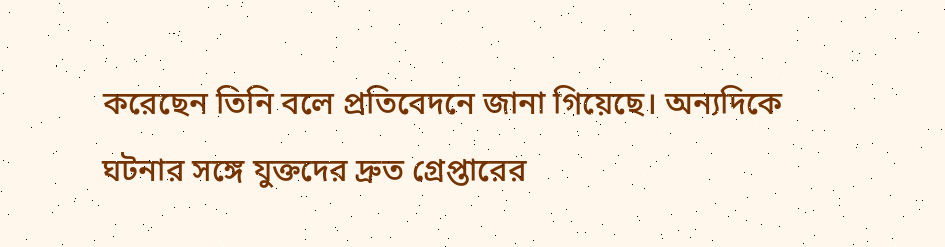করেছেন তিনি বলে প্রতিবেদনে জানা গিয়েছে। অন্যদিকে ঘটনার সঙ্গে যুক্তদের দ্রুত গ্রেপ্তারের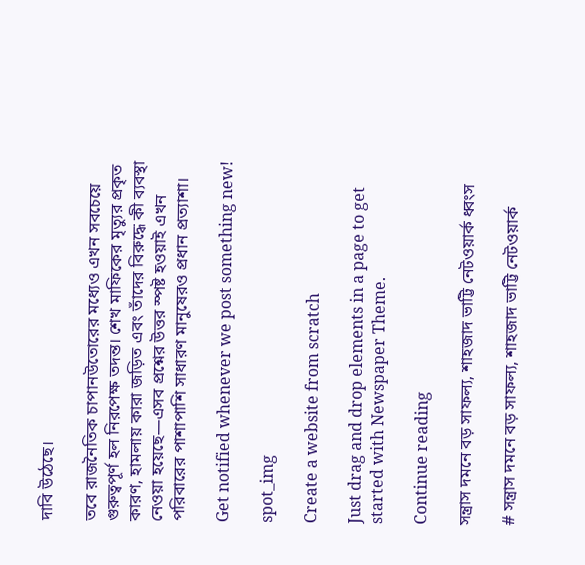দাবি উঠেছে।

তবে রাজনৈতিক চাপানউতোরের মধ্যেও এখন সবচেয়ে গুরুত্বপূর্ণ হল নিরপেক্ষ তদন্ত। শেখ মাফিকের মৃত্যুর প্রকৃত কারণ, হামলায় কারা জড়িত এবং তাঁদের বিরুদ্ধে কী ব্যবস্থা নেওয়া হয়েছে—এসব প্রশ্নের উত্তর স্পষ্ট হওয়াই এখন পরিবারের পাশাপাশি সাধারণ মানুষেরও প্রধান প্রত্যাশা।

Get notified whenever we post something new!

spot_img

Create a website from scratch

Just drag and drop elements in a page to get started with Newspaper Theme.

Continue reading

সন্ত্রাস দমনে বড় সাফল্য, শাহজাদ ভাট্টি নেটওয়ার্ক ধ্বংস

# সন্ত্রাস দমনে বড় সাফল্য, শাহজাদ ভাট্টি নেটওয়ার্ক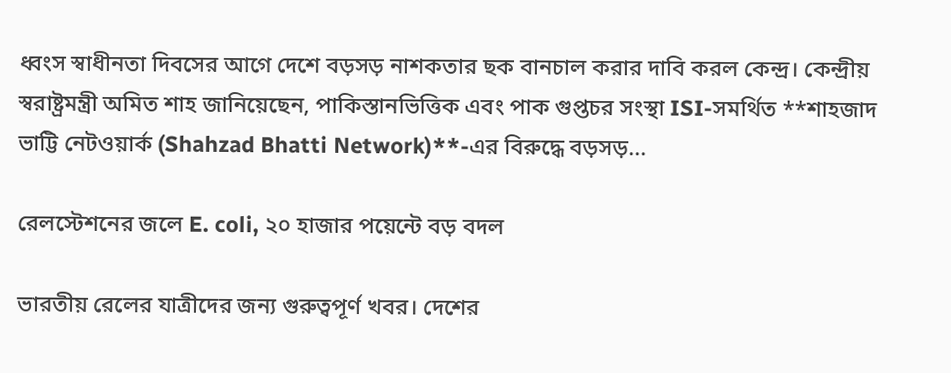ধ্বংস স্বাধীনতা দিবসের আগে দেশে বড়সড় নাশকতার ছক বানচাল করার দাবি করল কেন্দ্র। কেন্দ্রীয় স্বরাষ্ট্রমন্ত্রী অমিত শাহ জানিয়েছেন, পাকিস্তানভিত্তিক এবং পাক গুপ্তচর সংস্থা ISI-সমর্থিত **শাহজাদ ভাট্টি নেটওয়ার্ক (Shahzad Bhatti Network)**-এর বিরুদ্ধে বড়সড়...

রেলস্টেশনের জলে E. coli, ২০ হাজার পয়েন্টে বড় বদল

ভারতীয় রেলের যাত্রীদের জন্য গুরুত্বপূর্ণ খবর। দেশের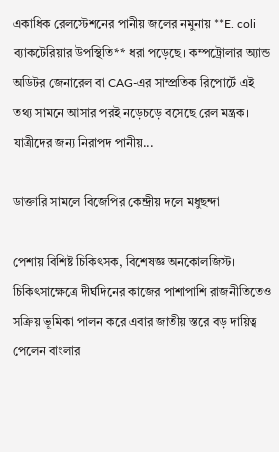একাধিক রেলস্টেশনের পানীয় জলের নমুনায় **E. coli ব্যাকটেরিয়ার উপস্থিতি** ধরা পড়েছে। কম্পট্রোলার অ্যান্ড অডিটর জেনারেল বা CAG-এর সাম্প্রতিক রিপোর্টে এই তথ্য সামনে আসার পরই নড়েচড়ে বসেছে রেল মন্ত্রক। যাত্রীদের জন্য নিরাপদ পানীয়...

ডাক্তারি সামলে বিজেপির কেন্দ্রীয় দলে মধুছন্দা

পেশায় বিশিষ্ট চিকিৎসক, বিশেষজ্ঞ অনকোলজিস্ট। চিকিৎসাক্ষেত্রে দীর্ঘদিনের কাজের পাশাপাশি রাজনীতিতেও সক্রিয় ভূমিকা পালন করে এবার জাতীয় স্তরে বড় দায়িত্ব পেলেন বাংলার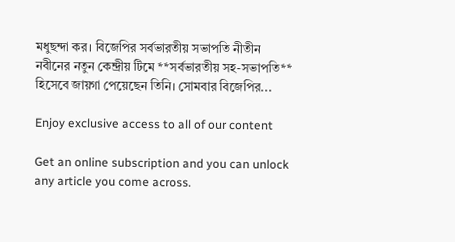মধুছন্দা কর। বিজেপির সর্বভারতীয় সভাপতি নীতীন নবীনের নতুন কেন্দ্রীয় টিমে **সর্বভারতীয় সহ-সভাপতি** হিসেবে জায়গা পেয়েছেন তিনি। সোমবার বিজেপির...

Enjoy exclusive access to all of our content

Get an online subscription and you can unlock any article you come across.